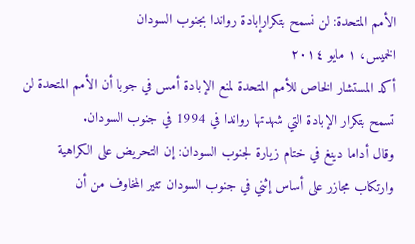الأمم المتحدة: لن نسمح بتكرارإبادة رواندا بجنوب السودان
الخميس، ١ مايو ٢٠١٤
أكد المستشار الخاص للأمم المتحدة لمنع الإبادة أمس في جوبا أن الأمم المتحدة لن تسمح بتكرار الإبادة التي شهدتها رواندا في 1994 في جنوب السودان.
وقال أداما دينغ في ختام زيارة لجنوب السودان: إن التحريض على الكراهية وارتكاب مجازر على أساس إثني في جنوب السودان تثير المخاوف من أن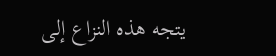يتجه هذه النزاع إلى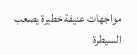مواجهات عنيفة خطيرة يصعب السيطرة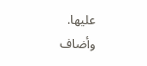عليها.
وأضاف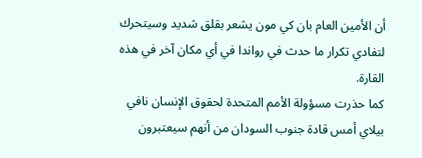أن الأمين العام بان كي مون يشعر بقلق شديد وسيتحرك لتفادي تكرار ما حدث في رواندا في أي مكان آخر في هذه القارة.
كما حذرت مسؤولة الأمم المتحدة لحقوق الإنسان نافي بيلاي أمس قادة جنوب السودان من أنهم سيعتبرون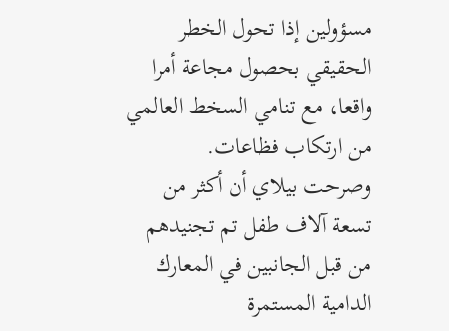مسؤولين إذا تحول الخطر الحقيقي بحصول مجاعة أمرا واقعا، مع تنامي السخط العالمي من ارتكاب فظاعات.
وصرحت بيلاي أن أكثر من تسعة آلاف طفل تم تجنيدهم من قبل الجانبين في المعارك الدامية المستمرة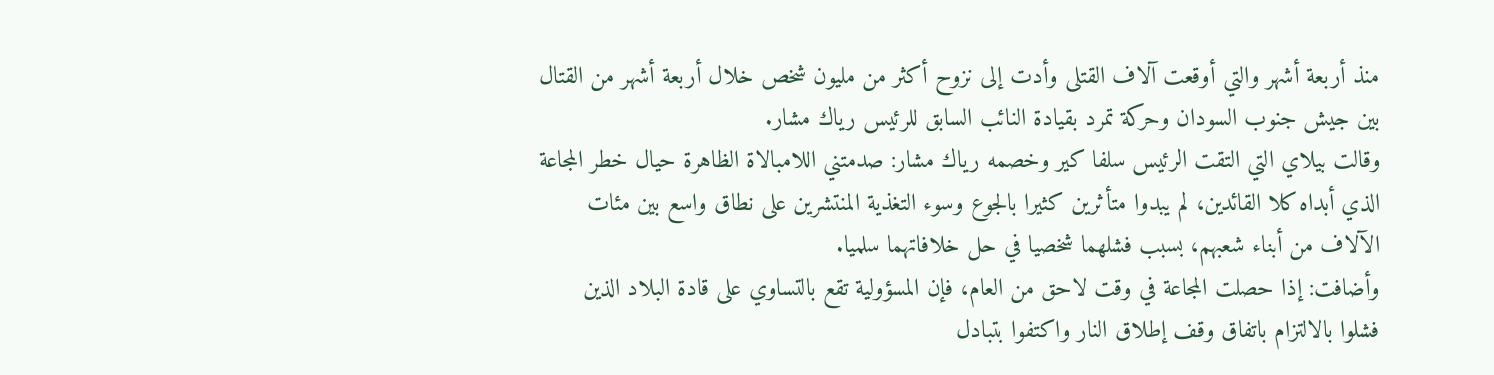منذ أربعة أشهر والتي أوقعت آلاف القتلى وأدت إلى نزوح أكثر من مليون شخص خلال أربعة أشهر من القتال بين جيش جنوب السودان وحركة تمرد بقيادة النائب السابق للرئيس رياك مشار.
وقالت بيلاي التي التقت الرئيس سلفا كير وخصمه رياك مشار: صدمتني اللامبالاة الظاهرة حيال خطر المجاعة الذي أبداه كلا القائدين، لم يبدوا متأثرين كثيرا بالجوع وسوء التغذية المنتشرين على نطاق واسع بين مئات الآلاف من أبناء شعبهم، بسبب فشلهما شخصيا في حل خلافاتهما سلميا.
وأضافت: إذا حصلت المجاعة في وقت لاحق من العام، فإن المسؤولية تقع بالتساوي على قادة البلاد الذين فشلوا بالالتزام باتفاق وقف إطلاق النار واكتفوا بتبادل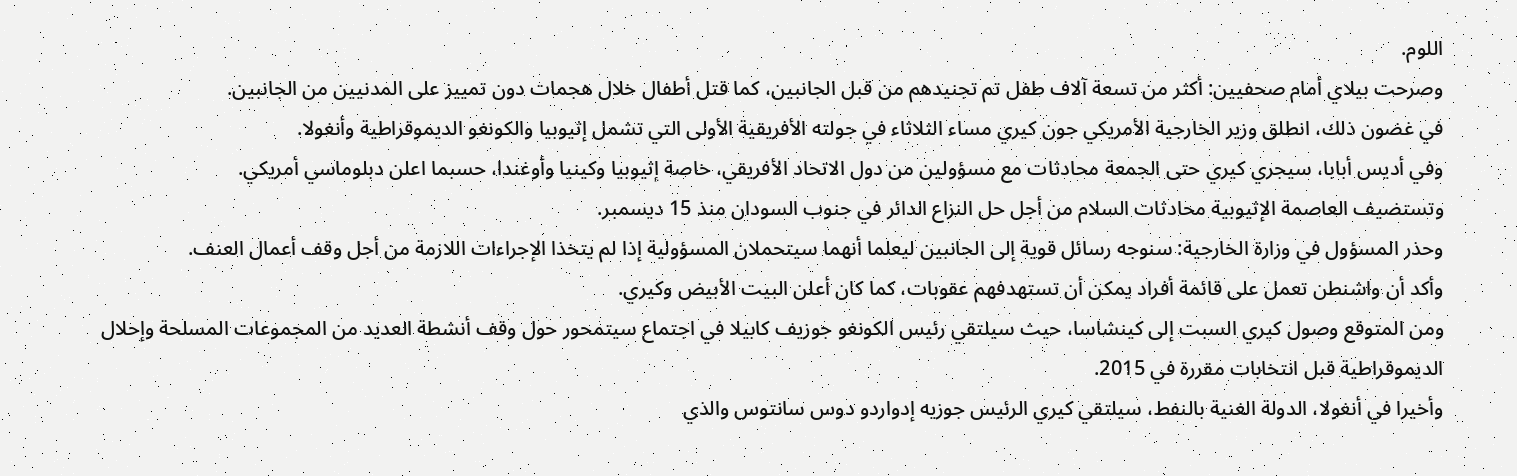اللوم.
وصرحت بيلاي أمام صحفيين: أكثر من تسعة آلاف طفل تم تجنيدهم من قبل الجانبين، كما قتل أطفال خلال هجمات دون تمييز على المدنيين من الجانبين.
في غضون ذلك، انطلق وزير الخارجية الأمريكي جون كيري مساء الثلاثاء في جولته الأفريقية الأولى التي تشمل إثيوبيا والكونغو الديموقراطية وأنغولا.
وفي أديس أبابا، سيجري كيري حتى الجمعة محادثات مع مسؤولين من دول الاتحاد الأفريقي، خاصة إثيوبيا وكينيا وأوغندا، حسبما اعلن دبلوماسي أمريكي.
وتستضيف العاصمة الإثيوبية محادثات السلام من أجل حل النزاع الدائر في جنوب السودان منذ 15 ديسمبر.
وحذر المسؤول في وزارة الخارجية: سنوجه رسائل قوية إلى الجانبين ليعلما أنهما سيتحملان المسؤولية إذا لم يتخذا الإجراءات اللازمة من أجل وقف أعمال العنف.
وأكد أن واشنطن تعمل على قائمة أفراد يمكن أن تستهدفهم عقوبات، كما كان أعلن البيت الأبيض وكيري.
ومن المتوقع وصول كيري السبت إلى كينشاسا، حيث سيلتقي رئيس الكونغو جوزيف كابيلا في اجتماع سيتمحور حول وقف أنشطة العديد من المجموعات المسلحة وإحلال الديموقراطية قبل انتخابات مقررة في 2015.
وأخيرا في أنغولا، الدولة الغنية بالنفط، سيلتقي كيري الرئيس جوزيه إدواردو دوس سانتوس والذي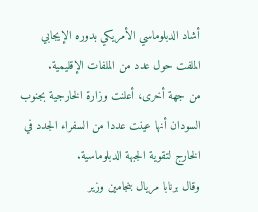أشاد الدبلوماسي الأمريكي بدوره الإيجابي الملفت حول عدد من الملفات الإقليمية.
من جهة أخرى، أعلنت وزارة الخارجية بجنوب السودان أنها عينت عددا من السفراء الجدد في الخارج لتقوية الجبهة الدبلوماسية.
وقال برنابا مريال بنجامين وزير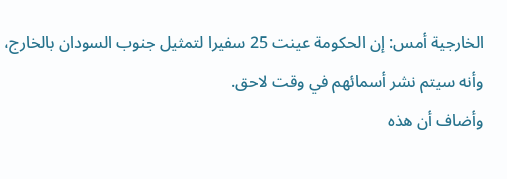الخارجية أمس: إن الحكومة عينت 25 سفيرا لتمثيل جنوب السودان بالخارج، وأنه سيتم نشر أسمائهم في وقت لاحق.
وأضاف أن هذه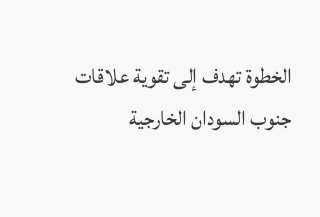الخطوة تهدف إلى تقوية علاقات جنوب السودان الخارجية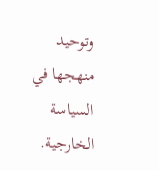وتوحيد منهجها في السياسة الخارجية.